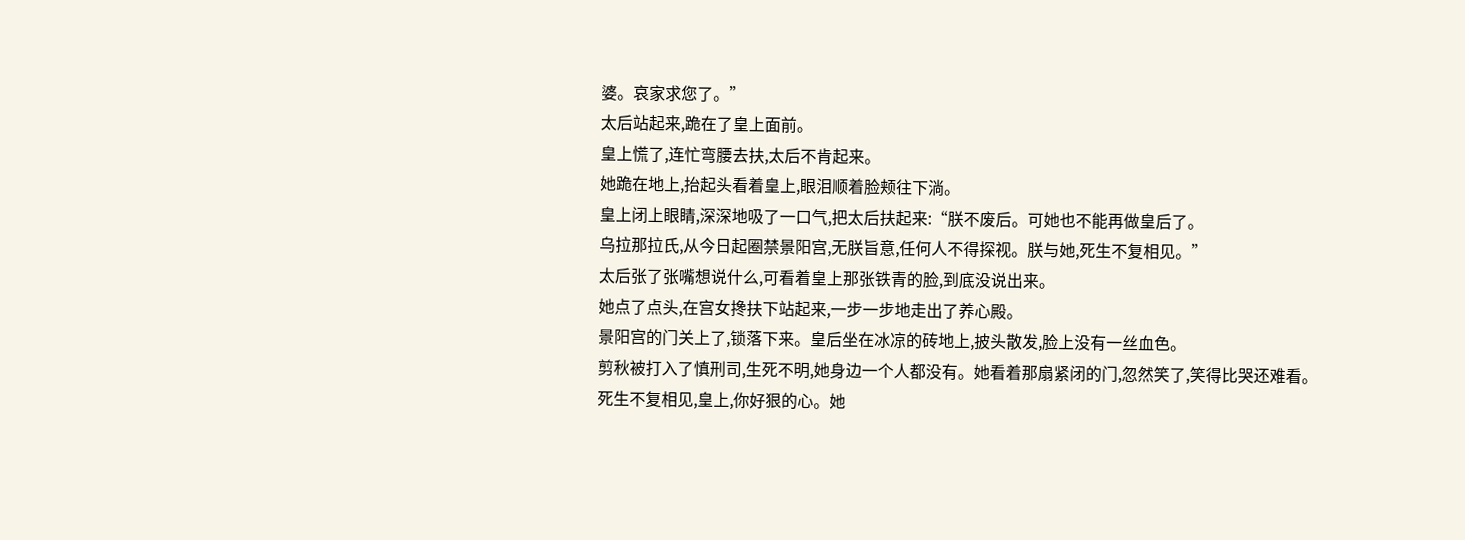婆。哀家求您了。”
太后站起来,跪在了皇上面前。
皇上慌了,连忙弯腰去扶,太后不肯起来。
她跪在地上,抬起头看着皇上,眼泪顺着脸颊往下淌。
皇上闭上眼睛,深深地吸了一口气,把太后扶起来:“朕不废后。可她也不能再做皇后了。
乌拉那拉氏,从今日起圈禁景阳宫,无朕旨意,任何人不得探视。朕与她,死生不复相见。”
太后张了张嘴想说什么,可看着皇上那张铁青的脸,到底没说出来。
她点了点头,在宫女搀扶下站起来,一步一步地走出了养心殿。
景阳宫的门关上了,锁落下来。皇后坐在冰凉的砖地上,披头散发,脸上没有一丝血色。
剪秋被打入了慎刑司,生死不明,她身边一个人都没有。她看着那扇紧闭的门,忽然笑了,笑得比哭还难看。
死生不复相见,皇上,你好狠的心。她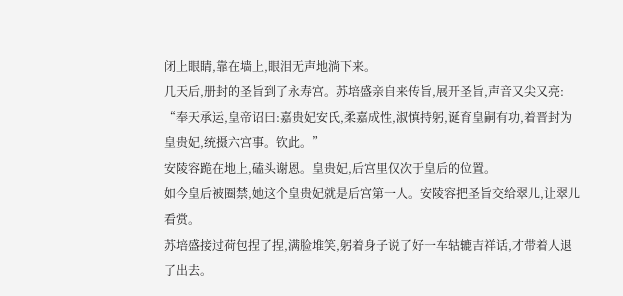闭上眼睛,靠在墙上,眼泪无声地淌下来。
几天后,册封的圣旨到了永寿宫。苏培盛亲自来传旨,展开圣旨,声音又尖又亮:
“奉天承运,皇帝诏曰:嘉贵妃安氏,柔嘉成性,淑慎持躬,诞育皇嗣有功,着晋封为皇贵妃,统摄六宫事。钦此。”
安陵容跪在地上,磕头谢恩。皇贵妃,后宫里仅次于皇后的位置。
如今皇后被圈禁,她这个皇贵妃就是后宫第一人。安陵容把圣旨交给翠儿,让翠儿看赏。
苏培盛接过荷包捏了捏,满脸堆笑,躬着身子说了好一车轱辘吉祥话,才带着人退了出去。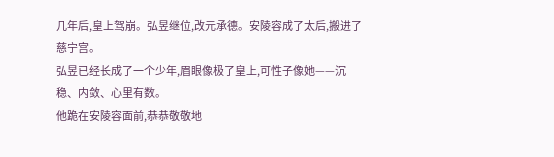几年后,皇上驾崩。弘昱继位,改元承德。安陵容成了太后,搬进了慈宁宫。
弘昱已经长成了一个少年,眉眼像极了皇上,可性子像她——沉稳、内敛、心里有数。
他跪在安陵容面前,恭恭敬敬地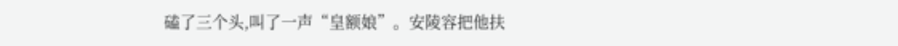磕了三个头,叫了一声“皇额娘”。安陵容把他扶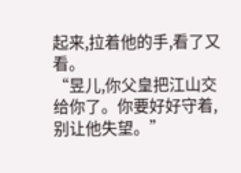起来,拉着他的手,看了又看。
“昱儿,你父皇把江山交给你了。你要好好守着,别让他失望。”